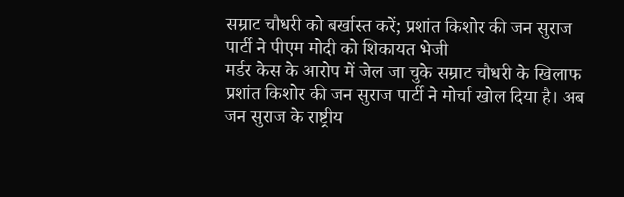सम्राट चौधरी को बर्खास्त करें; प्रशांत किशोर की जन सुराज पार्टी ने पीएम मोदी को शिकायत भेजी
मर्डर केस के आरोप में जेल जा चुके सम्राट चौधरी के खिलाफ प्रशांत किशोर की जन सुराज पार्टी ने मोर्चा खोल दिया है। अब जन सुराज के राष्ट्रीय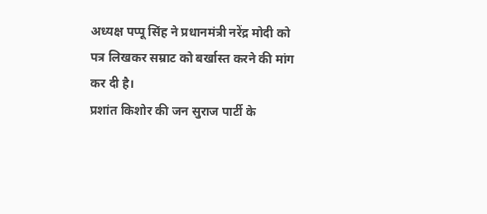अध्यक्ष पप्पू सिंह ने प्रधानमंत्री नरेंद्र मोदी को पत्र लिखकर सम्राट को बर्खास्त करने की मांग कर दी है।
प्रशांत किशोर की जन सुराज पार्टी के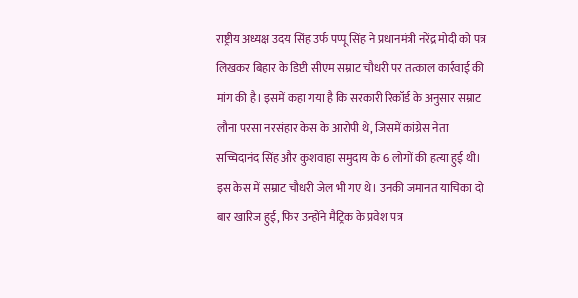राष्ट्रीय अध्यक्ष उदय सिंह उर्फ पप्पू सिंह ने प्रधानमंत्री नरेंद्र मोदी को पत्र लिखकर बिहार के डिप्टी सीएम सम्राट चौधरी पर तत्काल कार्रवाई की मांग की है। इसमें कहा गया है कि सरकारी रिकॉर्ड के अनुसार सम्राट लौना परसा नरसंहार केस के आरोपी थे, जिसमें कांग्रेस नेता सच्चिदानंद सिंह और कुशवाहा समुदाय के 6 लोगों की हत्या हुई थी। इस केस में सम्राट चौधरी जेल भी गए थे। उनकी जमानत याचिका दो बार खारिज हुई, फिर उन्होंने मैट्रिक के प्रवेश पत्र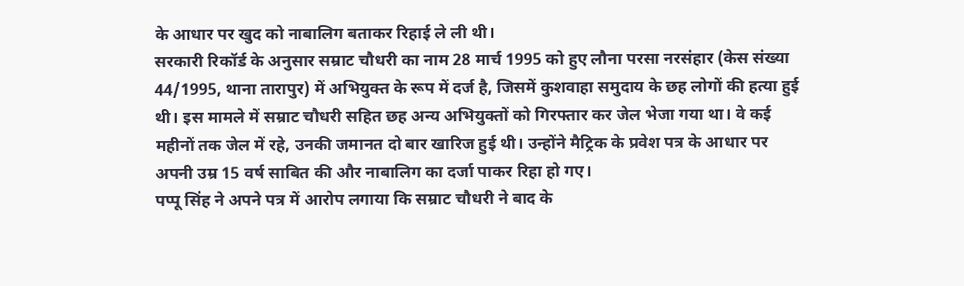के आधार पर खुद को नाबालिग बताकर रिहाई ले ली थी।
सरकारी रिकॉर्ड के अनुसार सम्राट चौधरी का नाम 28 मार्च 1995 को हुए लौना परसा नरसंहार (केस संख्या 44/1995, थाना तारापुर) में अभियुक्त के रूप में दर्ज है, जिसमें कुशवाहा समुदाय के छह लोगों की हत्या हुई थी। इस मामले में सम्राट चौधरी सहित छह अन्य अभियुक्तों को गिरफ्तार कर जेल भेजा गया था। वे कई महीनों तक जेल में रहे, उनकी जमानत दो बार खारिज हुई थी। उन्होंने मैट्रिक के प्रवेश पत्र के आधार पर अपनी उम्र 15 वर्ष साबित की और नाबालिग का दर्जा पाकर रिहा हो गए।
पप्पू सिंह ने अपने पत्र में आरोप लगाया कि सम्राट चौधरी ने बाद के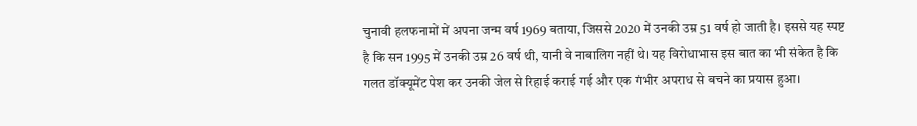चुनावी हलफनामों में अपना जन्म वर्ष 1969 बताया, जिससे 2020 में उनकी उम्र 51 वर्ष हो जाती है। इससे यह स्पष्ट है कि सन 1995 में उनकी उम्र 26 वर्ष थी, यानी वे नाबालिग नहीं थे। यह विरोधाभास इस बात का भी संकेत है कि गलत डॉक्यूमेंट पेश कर उनकी जेल से रिहाई कराई गई और एक गंभीर अपराध से बचने का प्रयास हुआ।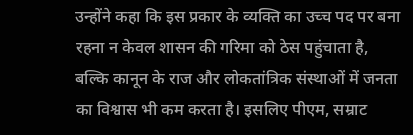उन्होंने कहा कि इस प्रकार के व्यक्ति का उच्च पद पर बना रहना न केवल शासन की गरिमा को ठेस पहुंचाता है, बल्कि कानून के राज और लोकतांत्रिक संस्थाओं में जनता का विश्वास भी कम करता है। इसलिए पीएम, सम्राट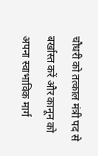चौधरी को तत्काल मंत्री पद से बर्खास्त करें और कानून को अपना स्वाभाविक मार्ग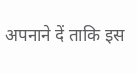अपनाने दें ताकि इस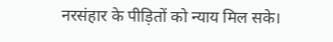नरसंहार के पीड़ितों को न्याय मिल सके।